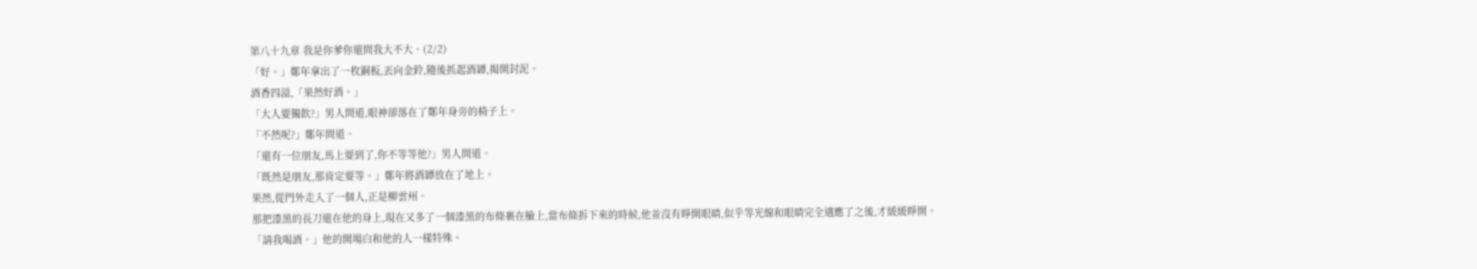第八十九章 我是你爹你還問我大不大、(2/2)
「好。」鄭年拿出了一枚銅板,丟向金鈴,隨後抓起酒罈,揭開封泥。
酒香四溢,「果然好酒。」
「大人要獨飲?」男人問道,眼神卻落在了鄭年身旁的椅子上。
「不然呢?」鄭年問道。
「還有一位朋友,馬上要到了,你不等等他?」男人問道。
「既然是朋友,那肯定要等。」鄭年將酒罈放在了地上。
果然,從門外走入了一個人,正是柳雲州。
那把漆黑的長刀還在他的身上,現在又多了一個漆黑的布條裹在臉上,當布條拆下來的時候,他並沒有睜開眼睛,似乎等光線和眼睛完全適應了之後,才緩緩睜開。
「請我喝酒。」他的開場白和他的人一樣特殊。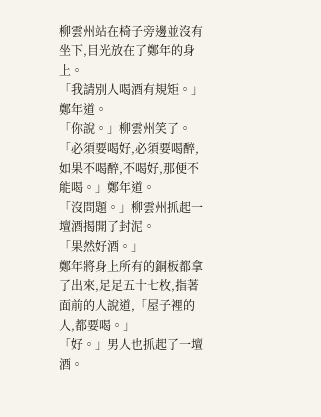柳雲州站在椅子旁邊並沒有坐下,目光放在了鄭年的身上。
「我請別人喝酒有規矩。」鄭年道。
「你說。」柳雲州笑了。
「必須要喝好,必須要喝醉,如果不喝醉,不喝好,那便不能喝。」鄭年道。
「沒問題。」柳雲州抓起一壇酒揭開了封泥。
「果然好酒。」
鄭年將身上所有的銅板都拿了出來,足足五十七枚,指著面前的人說道,「屋子裡的人,都要喝。」
「好。」男人也抓起了一壇酒。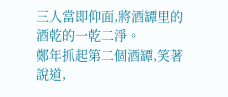三人當即仰面,將酒罈里的酒乾的一乾二淨。
鄭年抓起第二個酒罈,笑著說道,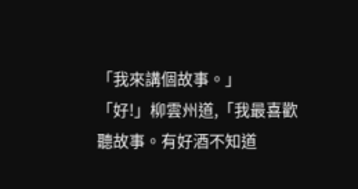「我來講個故事。」
「好!」柳雲州道,「我最喜歡聽故事。有好酒不知道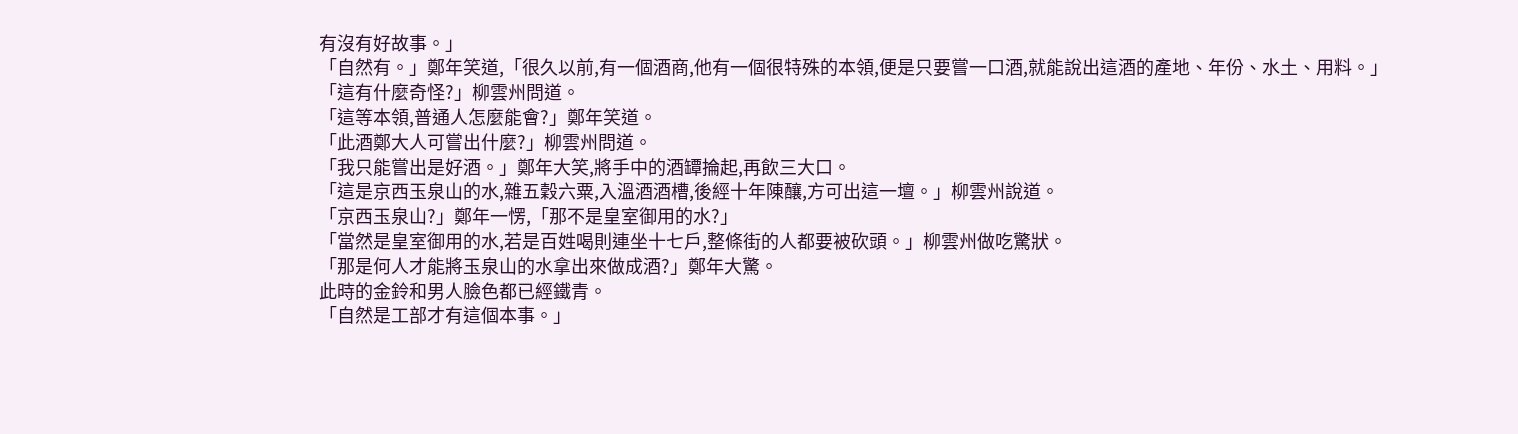有沒有好故事。」
「自然有。」鄭年笑道,「很久以前,有一個酒商,他有一個很特殊的本領,便是只要嘗一口酒,就能說出這酒的產地、年份、水土、用料。」
「這有什麼奇怪?」柳雲州問道。
「這等本領,普通人怎麼能會?」鄭年笑道。
「此酒鄭大人可嘗出什麼?」柳雲州問道。
「我只能嘗出是好酒。」鄭年大笑,將手中的酒罈掄起,再飲三大口。
「這是京西玉泉山的水,雜五穀六粟,入溫酒酒槽,後經十年陳釀,方可出這一壇。」柳雲州說道。
「京西玉泉山?」鄭年一愣,「那不是皇室御用的水?」
「當然是皇室御用的水,若是百姓喝則連坐十七戶,整條街的人都要被砍頭。」柳雲州做吃驚狀。
「那是何人才能將玉泉山的水拿出來做成酒?」鄭年大驚。
此時的金鈴和男人臉色都已經鐵青。
「自然是工部才有這個本事。」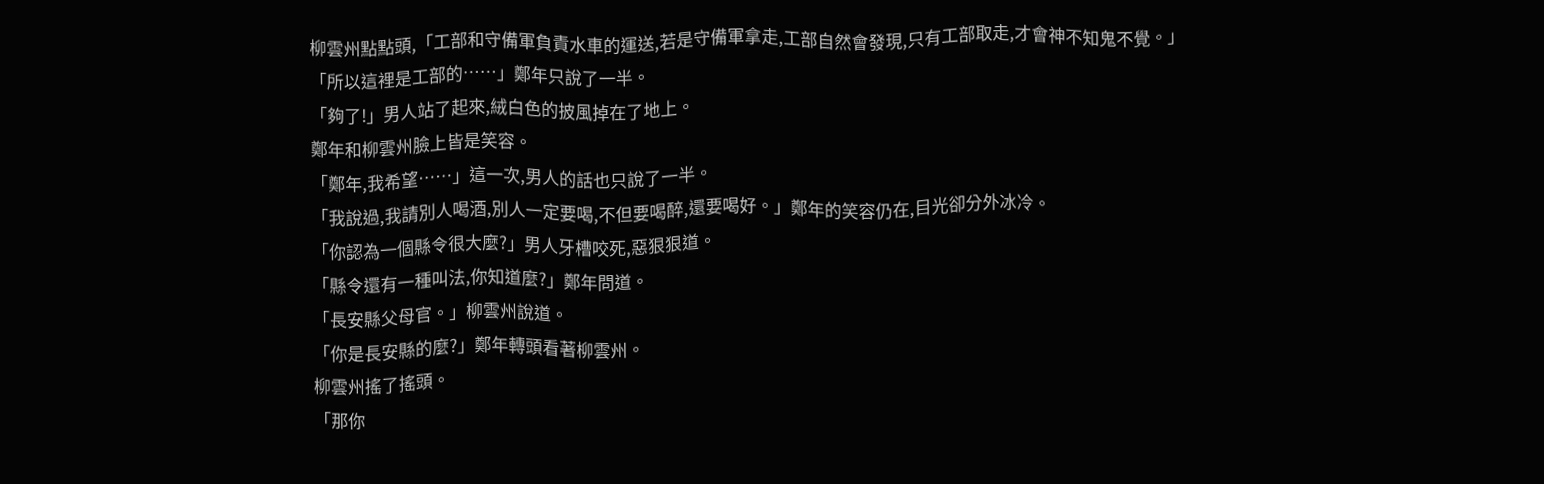柳雲州點點頭,「工部和守備軍負責水車的運送,若是守備軍拿走,工部自然會發現,只有工部取走,才會神不知鬼不覺。」
「所以這裡是工部的……」鄭年只說了一半。
「夠了!」男人站了起來,絨白色的披風掉在了地上。
鄭年和柳雲州臉上皆是笑容。
「鄭年,我希望……」這一次,男人的話也只說了一半。
「我說過,我請別人喝酒,別人一定要喝,不但要喝醉,還要喝好。」鄭年的笑容仍在,目光卻分外冰冷。
「你認為一個縣令很大麼?」男人牙槽咬死,惡狠狠道。
「縣令還有一種叫法,你知道麼?」鄭年問道。
「長安縣父母官。」柳雲州說道。
「你是長安縣的麼?」鄭年轉頭看著柳雲州。
柳雲州搖了搖頭。
「那你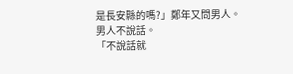是長安縣的嗎?」鄭年又問男人。
男人不說話。
「不說話就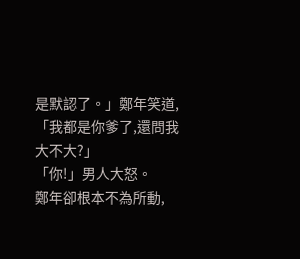是默認了。」鄭年笑道,「我都是你爹了,還問我大不大?」
「你!」男人大怒。
鄭年卻根本不為所動,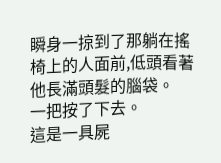瞬身一掠到了那躺在搖椅上的人面前,低頭看著他長滿頭髮的腦袋。
一把按了下去。
這是一具屍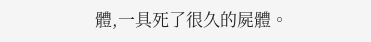體,一具死了很久的屍體。